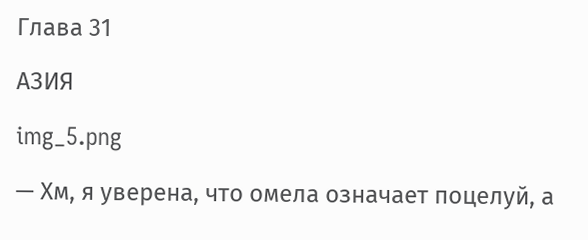Глава 31

АЗИЯ

img_5.png

— Хм, я уверена, что омела означает поцелуй, а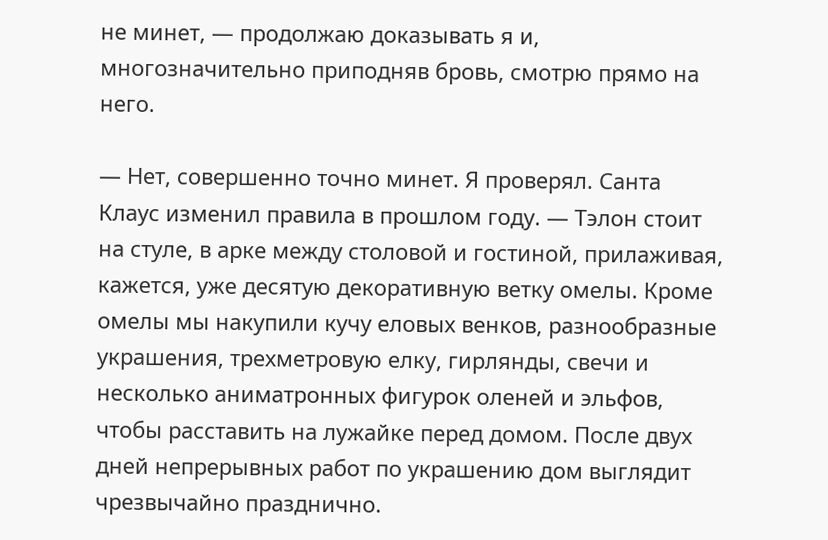не минет, — продолжаю доказывать я и, многозначительно приподняв бровь, смотрю прямо на него.

— Нет, совершенно точно минет. Я проверял. Санта Клаус изменил правила в прошлом году. — Тэлон стоит на стуле, в арке между столовой и гостиной, прилаживая, кажется, уже десятую декоративную ветку омелы. Кроме омелы мы накупили кучу еловых венков, разнообразные украшения, трехметровую елку, гирлянды, свечи и несколько аниматронных фигурок оленей и эльфов, чтобы расставить на лужайке перед домом. После двух дней непрерывных работ по украшению дом выглядит чрезвычайно празднично.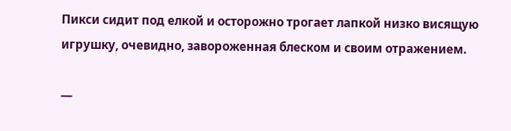Пикси сидит под елкой и осторожно трогает лапкой низко висящую игрушку, очевидно, завороженная блеском и своим отражением.

—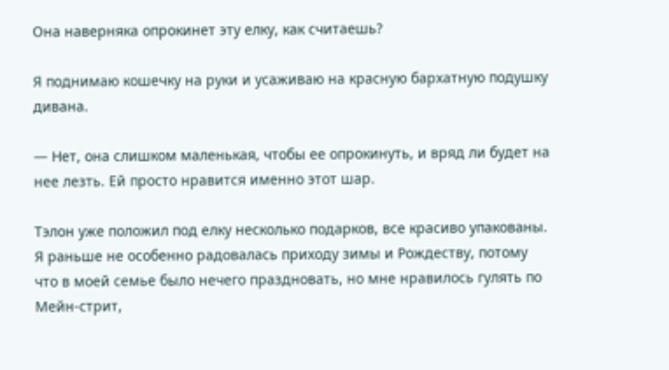Она наверняка опрокинет эту елку, как считаешь?

Я поднимаю кошечку на руки и усаживаю на красную бархатную подушку дивана.

— Нет, она слишком маленькая, чтобы ее опрокинуть, и вряд ли будет на нее лезть. Ей просто нравится именно этот шар.

Тэлон уже положил под елку несколько подарков, все красиво упакованы. Я раньше не особенно радовалась приходу зимы и Рождеству, потому что в моей семье было нечего праздновать, но мне нравилось гулять по Мейн-стрит,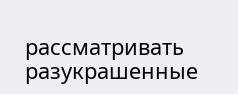рассматривать разукрашенные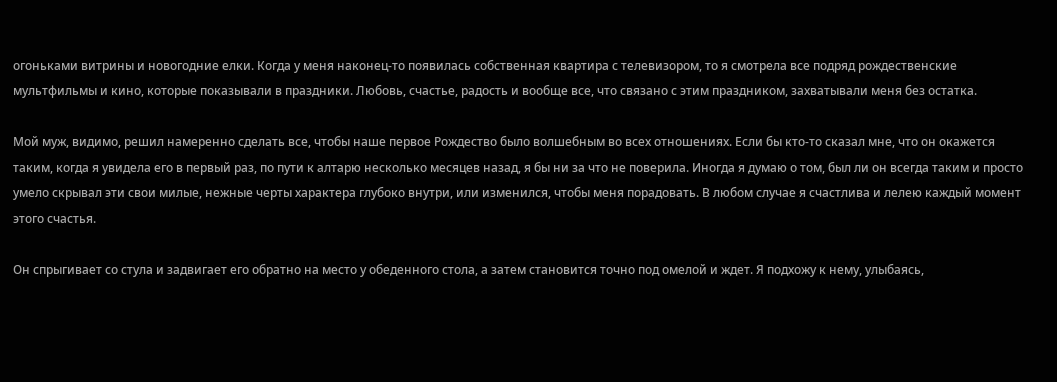огоньками витрины и новогодние елки. Когда у меня наконец-то появилась собственная квартира с телевизором, то я смотрела все подряд рождественские мультфильмы и кино, которые показывали в праздники. Любовь, счастье, радость и вообще все, что связано с этим праздником, захватывали меня без остатка.

Мой муж, видимо, решил намеренно сделать все, чтобы наше первое Рождество было волшебным во всех отношениях. Если бы кто-то сказал мне, что он окажется таким, когда я увидела его в первый раз, по пути к алтарю несколько месяцев назад, я бы ни за что не поверила. Иногда я думаю о том, был ли он всегда таким и просто умело скрывал эти свои милые, нежные черты характера глубоко внутри, или изменился, чтобы меня порадовать. В любом случае я счастлива и лелею каждый момент этого счастья.

Он спрыгивает со стула и задвигает его обратно на место у обеденного стола, а затем становится точно под омелой и ждет. Я подхожу к нему, улыбаясь,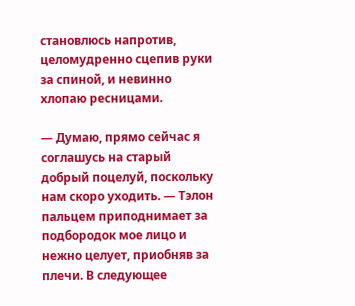становлюсь напротив, целомудренно сцепив руки за спиной, и невинно хлопаю ресницами.

— Думаю, прямо сейчас я соглашусь на старый добрый поцелуй, поскольку нам скоро уходить. — Тэлон пальцем приподнимает за подбородок мое лицо и нежно целует, приобняв за плечи. В следующее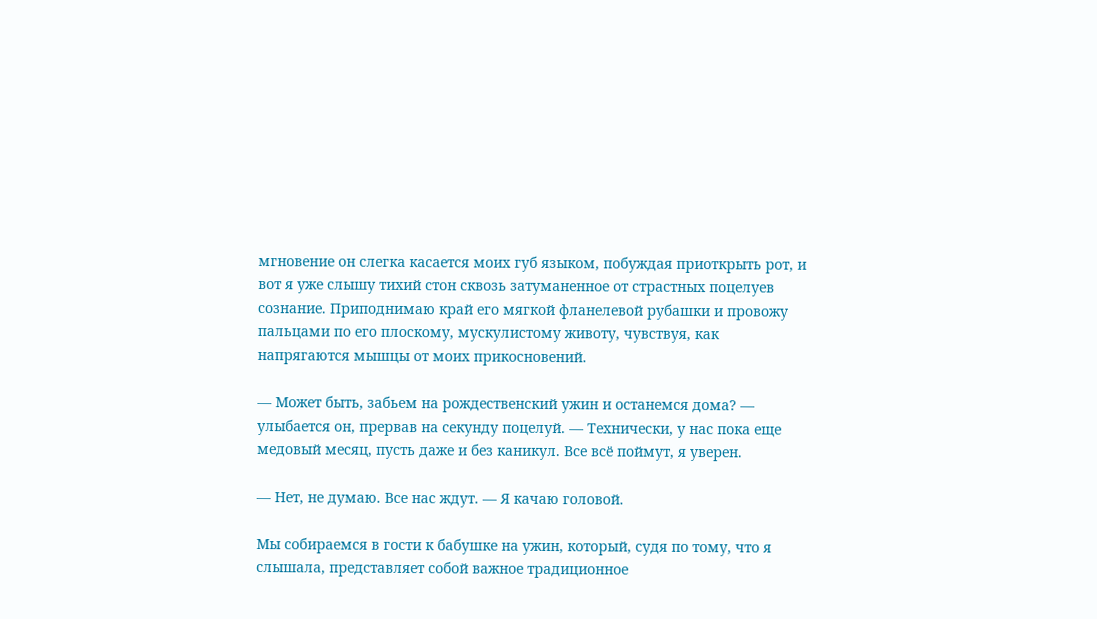мгновение он слегка касается моих губ языком, побуждая приоткрыть рот, и вот я уже слышу тихий стон сквозь затуманенное от страстных поцелуев сознание. Приподнимаю край его мягкой фланелевой рубашки и провожу пальцами по его плоскому, мускулистому животу, чувствуя, как напрягаются мышцы от моих прикосновений.

— Может быть, забьем на рождественский ужин и останемся дома? — улыбается он, прервав на секунду поцелуй. — Технически, у нас пока еще медовый месяц, пусть даже и без каникул. Все всё поймут, я уверен.

— Нет, не думаю. Все нас ждут. — Я качаю головой.

Мы собираемся в гости к бабушке на ужин, который, судя по тому, что я слышала, представляет собой важное традиционное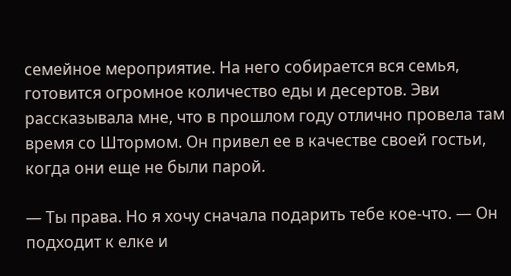семейное мероприятие. На него собирается вся семья, готовится огромное количество еды и десертов. Эви рассказывала мне, что в прошлом году отлично провела там время со Штормом. Он привел ее в качестве своей гостьи, когда они еще не были парой.

— Ты права. Но я хочу сначала подарить тебе кое-что. — Он подходит к елке и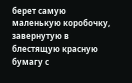берет самую маленькую коробочку, завернутую в блестящую красную бумагу с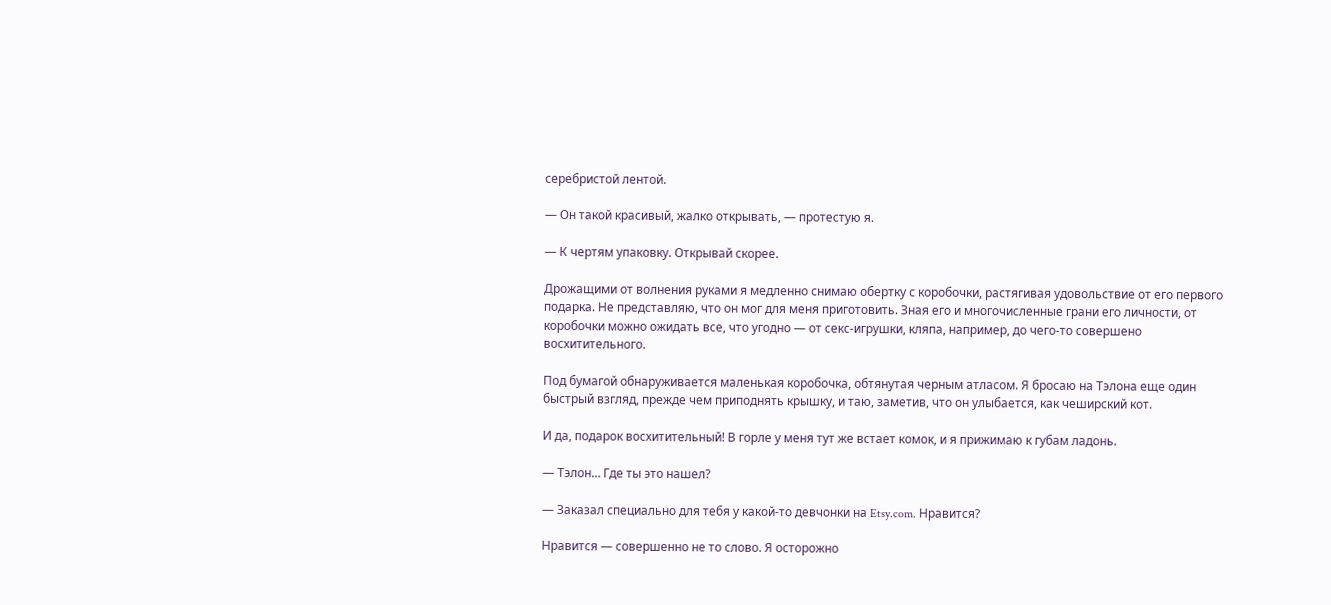серебристой лентой.

— Он такой красивый, жалко открывать, — протестую я.

— К чертям упаковку. Открывай скорее.

Дрожащими от волнения руками я медленно снимаю обертку с коробочки, растягивая удовольствие от его первого подарка. Не представляю, что он мог для меня приготовить. Зная его и многочисленные грани его личности, от коробочки можно ожидать все, что угодно — от секс-игрушки, кляпа, например, до чего-то совершено восхитительного.

Под бумагой обнаруживается маленькая коробочка, обтянутая черным атласом. Я бросаю на Тэлона еще один быстрый взгляд, прежде чем приподнять крышку, и таю, заметив, что он улыбается, как чеширский кот.

И да, подарок восхитительный! В горле у меня тут же встает комок, и я прижимаю к губам ладонь.

— Тэлон… Где ты это нашел?

— Заказал специально для тебя у какой-то девчонки на Etsy.com. Нравится?

Нравится — совершенно не то слово. Я осторожно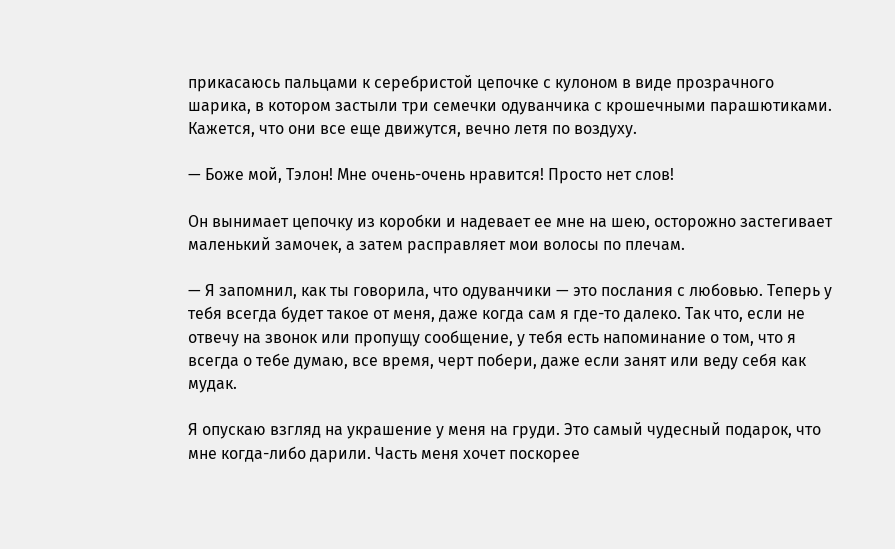прикасаюсь пальцами к серебристой цепочке с кулоном в виде прозрачного шарика, в котором застыли три семечки одуванчика с крошечными парашютиками. Кажется, что они все еще движутся, вечно летя по воздуху.

— Боже мой, Тэлон! Мне очень-очень нравится! Просто нет слов!

Он вынимает цепочку из коробки и надевает ее мне на шею, осторожно застегивает маленький замочек, а затем расправляет мои волосы по плечам.

— Я запомнил, как ты говорила, что одуванчики — это послания с любовью. Теперь у тебя всегда будет такое от меня, даже когда сам я где-то далеко. Так что, если не отвечу на звонок или пропущу сообщение, у тебя есть напоминание о том, что я всегда о тебе думаю, все время, черт побери, даже если занят или веду себя как мудак.

Я опускаю взгляд на украшение у меня на груди. Это самый чудесный подарок, что мне когда-либо дарили. Часть меня хочет поскорее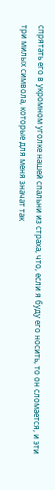спрятать его в укромном уголке нашей спальни из страха, что, если я буду его носить, то он сломается, и эти три милых символа, которые для меня значат так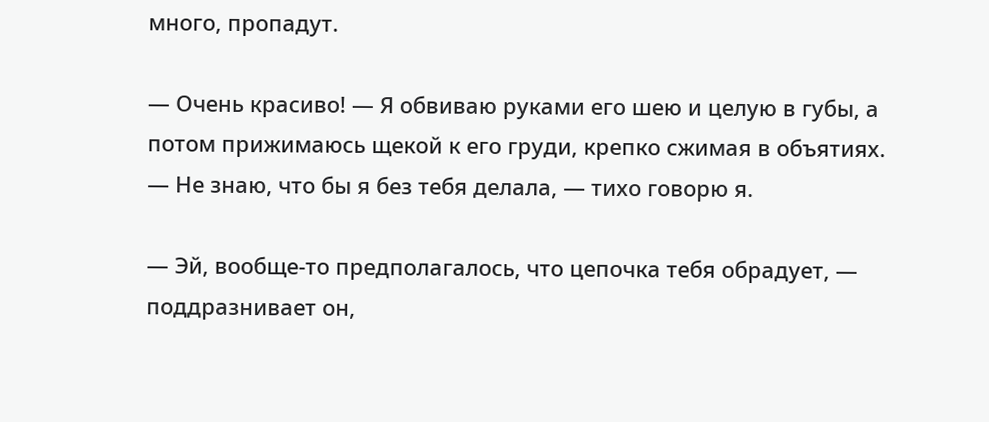много, пропадут.

— Очень красиво! — Я обвиваю руками его шею и целую в губы, а потом прижимаюсь щекой к его груди, крепко сжимая в объятиях. — Не знаю, что бы я без тебя делала, — тихо говорю я.

— Эй, вообще-то предполагалось, что цепочка тебя обрадует, — поддразнивает он,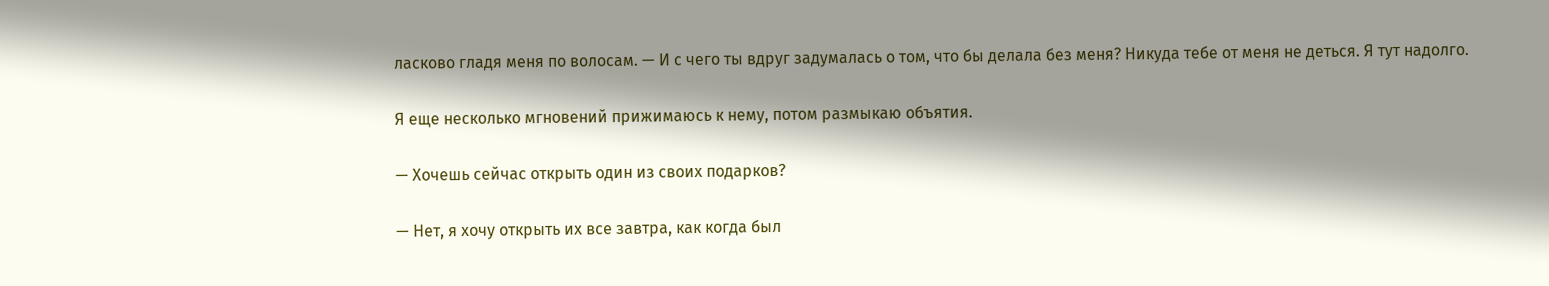ласково гладя меня по волосам. — И с чего ты вдруг задумалась о том, что бы делала без меня? Никуда тебе от меня не деться. Я тут надолго.

Я еще несколько мгновений прижимаюсь к нему, потом размыкаю объятия.

— Хочешь сейчас открыть один из своих подарков?

— Нет, я хочу открыть их все завтра, как когда был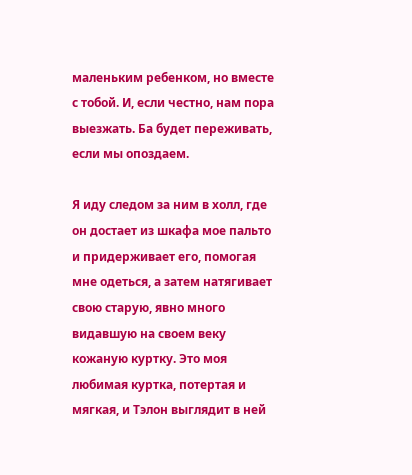маленьким ребенком, но вместе с тобой. И, если честно, нам пора выезжать. Ба будет переживать, если мы опоздаем.

Я иду следом за ним в холл, где он достает из шкафа мое пальто и придерживает его, помогая мне одеться, а затем натягивает свою старую, явно много видавшую на своем веку кожаную куртку. Это моя любимая куртка, потертая и мягкая, и Тэлон выглядит в ней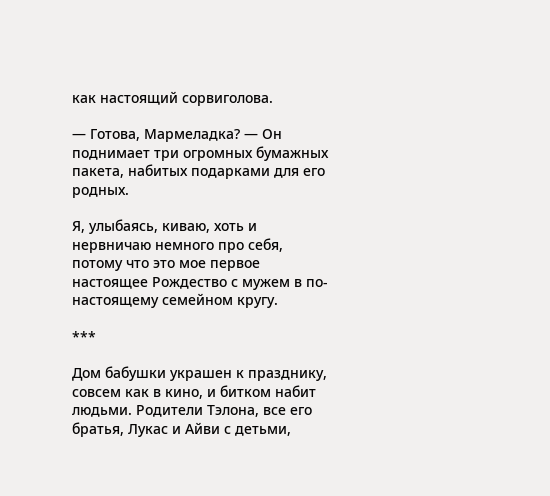как настоящий сорвиголова.

— Готова, Мармеладка? — Он поднимает три огромных бумажных пакета, набитых подарками для его родных.

Я, улыбаясь, киваю, хоть и нервничаю немного про себя, потому что это мое первое настоящее Рождество с мужем в по-настоящему семейном кругу.

***

Дом бабушки украшен к празднику, совсем как в кино, и битком набит людьми. Родители Тэлона, все его братья, Лукас и Айви с детьми,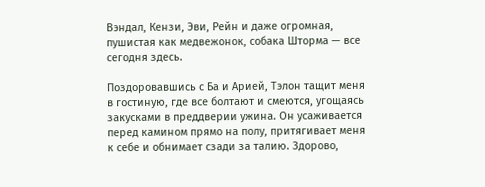Вэндал, Кензи, Эви, Рейн и даже огромная, пушистая как медвежонок, собака Шторма — все сегодня здесь.

Поздоровавшись с Ба и Арией, Тэлон тащит меня в гостиную, где все болтают и смеются, угощаясь закусками в преддверии ужина. Он усаживается перед камином прямо на полу, притягивает меня к себе и обнимает сзади за талию. Здорово,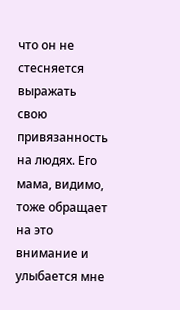что он не стесняется выражать свою привязанность на людях. Его мама, видимо, тоже обращает на это внимание и улыбается мне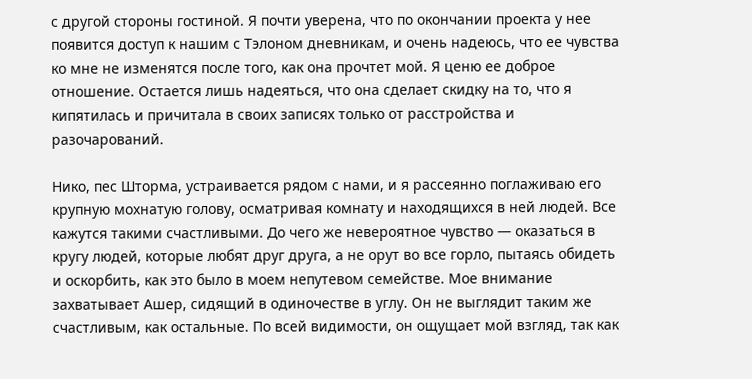с другой стороны гостиной. Я почти уверена, что по окончании проекта у нее появится доступ к нашим с Тэлоном дневникам, и очень надеюсь, что ее чувства ко мне не изменятся после того, как она прочтет мой. Я ценю ее доброе отношение. Остается лишь надеяться, что она сделает скидку на то, что я кипятилась и причитала в своих записях только от расстройства и разочарований.

Нико, пес Шторма, устраивается рядом с нами, и я рассеянно поглаживаю его крупную мохнатую голову, осматривая комнату и находящихся в ней людей. Все кажутся такими счастливыми. До чего же невероятное чувство — оказаться в кругу людей, которые любят друг друга, а не орут во все горло, пытаясь обидеть и оскорбить, как это было в моем непутевом семействе. Мое внимание захватывает Ашер, сидящий в одиночестве в углу. Он не выглядит таким же счастливым, как остальные. По всей видимости, он ощущает мой взгляд, так как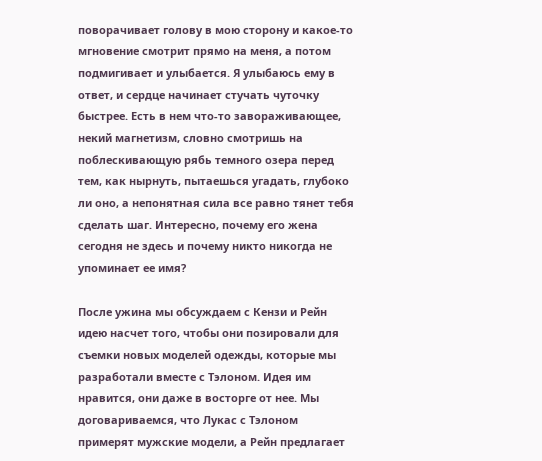поворачивает голову в мою сторону и какое-то мгновение смотрит прямо на меня, а потом подмигивает и улыбается. Я улыбаюсь ему в ответ, и сердце начинает стучать чуточку быстрее. Есть в нем что-то завораживающее, некий магнетизм, словно смотришь на поблескивающую рябь темного озера перед тем, как нырнуть, пытаешься угадать, глубоко ли оно, а непонятная сила все равно тянет тебя сделать шаг. Интересно, почему его жена сегодня не здесь и почему никто никогда не упоминает ее имя?

После ужина мы обсуждаем с Кензи и Рейн идею насчет того, чтобы они позировали для съемки новых моделей одежды, которые мы разработали вместе с Тэлоном. Идея им нравится, они даже в восторге от нее. Мы договариваемся, что Лукас с Тэлоном примерят мужские модели, а Рейн предлагает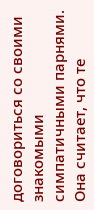договориться со своими знакомыми симпатичными парнями. Она считает, что те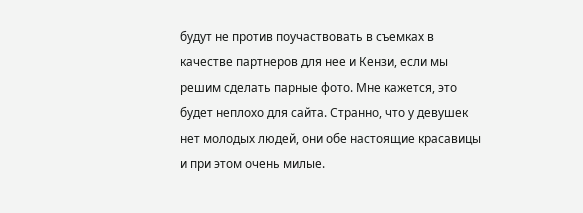будут не против поучаствовать в съемках в качестве партнеров для нее и Кензи, если мы решим сделать парные фото. Мне кажется, это будет неплохо для сайта. Странно, что у девушек нет молодых людей, они обе настоящие красавицы и при этом очень милые.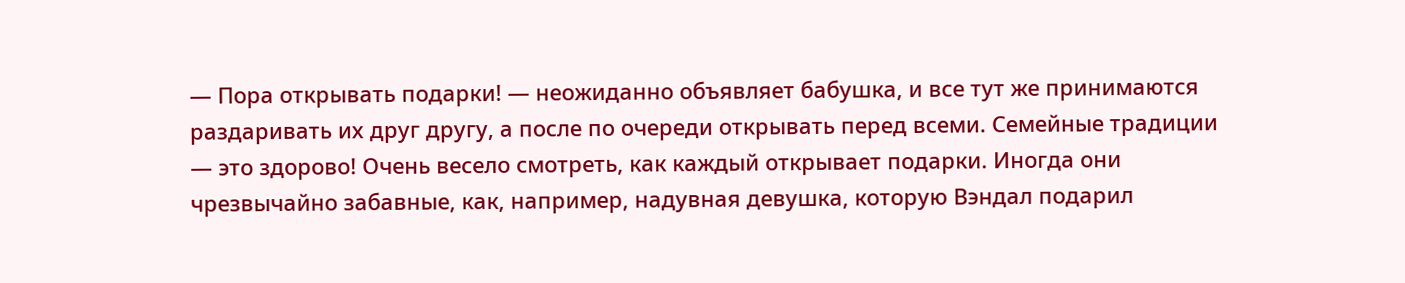— Пора открывать подарки! — неожиданно объявляет бабушка, и все тут же принимаются раздаривать их друг другу, а после по очереди открывать перед всеми. Семейные традиции — это здорово! Очень весело смотреть, как каждый открывает подарки. Иногда они чрезвычайно забавные, как, например, надувная девушка, которую Вэндал подарил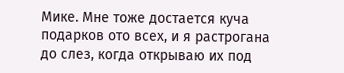Мике. Мне тоже достается куча подарков ото всех, и я растрогана до слез, когда открываю их под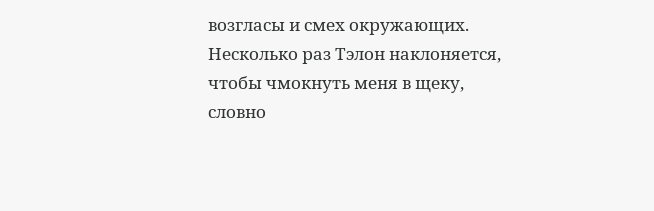возгласы и смех окружающих. Несколько раз Тэлон наклоняется, чтобы чмокнуть меня в щеку, словно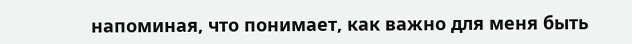напоминая, что понимает, как важно для меня быть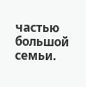частью большой семьи.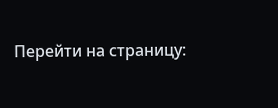Перейти на страницу: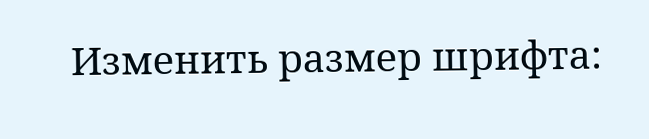Изменить размер шрифта: